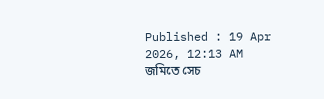Published : 19 Apr 2026, 12:13 AM
জমিতে সেচ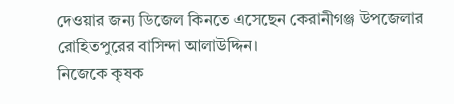দেওয়ার জন্য ডিজেল কিনতে এসেছেন কেরানীগঞ্জ উপজেলার রোহিতপুরের বাসিন্দা আলাউদ্দিন।
নিজেকে কৃষক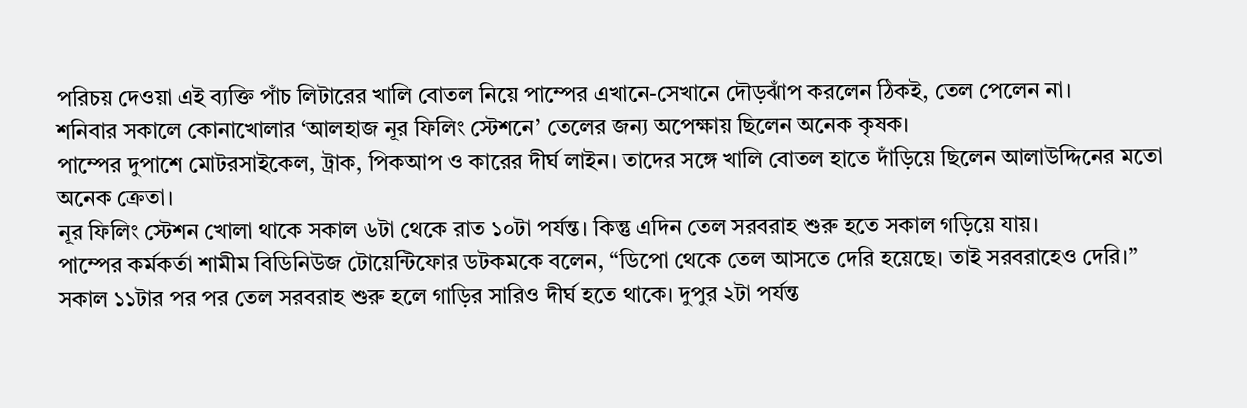পরিচয় দেওয়া এই ব্যক্তি পাঁচ লিটারের খালি বোতল নিয়ে পাম্পের এখানে-সেখানে দৌড়ঝাঁপ করলেন ঠিকই, তেল পেলেন না।
শনিবার সকালে কোনাখোলার ‘আলহাজ নূর ফিলিং স্টেশনে’ তেলের জন্য অপেক্ষায় ছিলেন অনেক কৃষক।
পাম্পের দুপাশে মোটরসাইকেল, ট্রাক, পিকআপ ও কারের দীর্ঘ লাইন। তাদের সঙ্গে খালি বোতল হাতে দাঁড়িয়ে ছিলেন আলাউদ্দিনের মতো অনেক ক্রেতা।
নূর ফিলিং স্টেশন খোলা থাকে সকাল ৬টা থেকে রাত ১০টা পর্যন্ত। কিন্তু এদিন তেল সরবরাহ শুরু হতে সকাল গড়িয়ে যায়।
পাম্পের কর্মকর্তা শামীম বিডিনিউজ টোয়েন্টিফোর ডটকমকে বলেন, “ডিপো থেকে তেল আসতে দেরি হয়েছে। তাই সরবরাহেও দেরি।”
সকাল ১১টার পর পর তেল সরবরাহ শুরু হলে গাড়ির সারিও দীর্ঘ হতে থাকে। দুপুর ২টা পর্যন্ত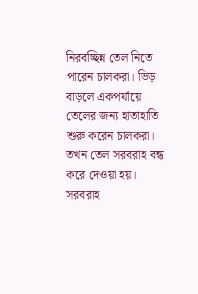নিরবচ্ছিন্ন তেল নিতে পারেন চালকরা। ভিড় বাড়লে একপর্যায়ে তেলের জন্য হাতাহাতি শুরু করেন চালকরা। তখন তেল সরবরাহ বন্ধ করে দেওয়া হয়।
সরবরাহ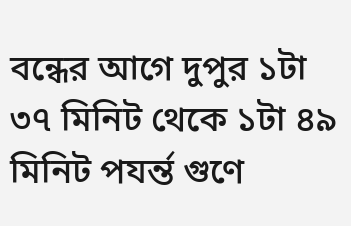বন্ধের আগে দুপুর ১টা ৩৭ মিনিট থেকে ১টা ৪৯ মিনিট পযর্ন্ত গুণে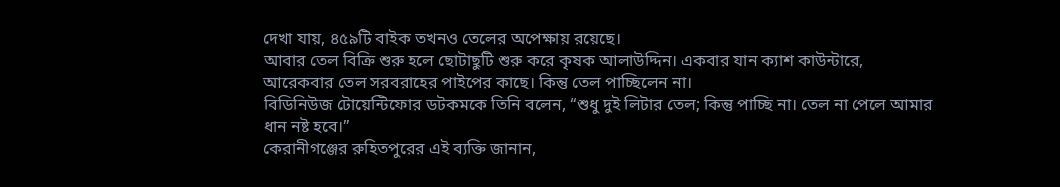দেখা যায়, ৪৫৯টি বাইক তখনও তেলের অপেক্ষায় রয়েছে।
আবার তেল বিক্রি শুরু হলে ছোটাছুটি শুরু করে কৃষক আলাউদ্দিন। একবার যান ক্যাশ কাউন্টারে, আরেকবার তেল সরবরাহের পাইপের কাছে। কিন্তু তেল পাচ্ছিলেন না।
বিডিনিউজ টোয়েন্টিফোর ডটকমকে তিনি বলেন, “শুধু দুই লিটার তেল; কিন্তু পাচ্ছি না। তেল না পেলে আমার ধান নষ্ট হবে।”
কেরানীগঞ্জের রুহিতপুরের এই ব্যক্তি জানান,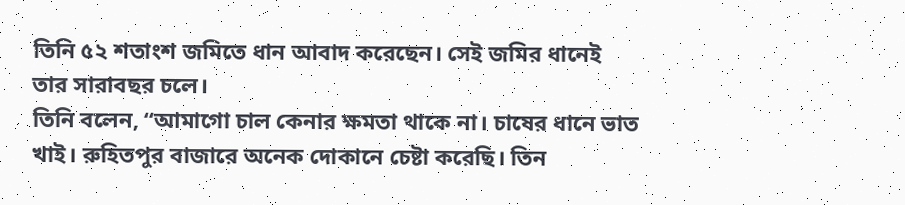তিনি ৫২ শতাংশ জমিতে ধান আবাদ করেছেন। সেই জমির ধানেই তার সারাবছর চলে।
তিনি বলেন, “আমাগো চাল কেনার ক্ষমতা থাকে না। চাষের ধানে ভাত খাই। রুহিতপুর বাজারে অনেক দোকানে চেষ্টা করেছি। তিন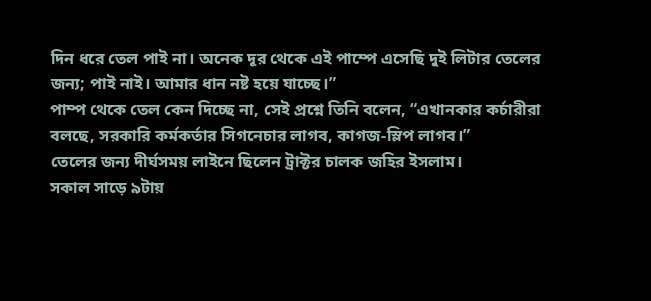দিন ধরে তেল পাই না। অনেক দূর থেকে এই পাম্পে এসেছি দুই লিটার তেলের জন্য; পাই নাই। আমার ধান নষ্ট হয়ে যাচ্ছে।”
পাম্প থেকে তেল কেন দিচ্ছে না, সেই প্রশ্নে তিনি বলেন, “এখানকার কর্চারীরা বলছে, সরকারি কর্মকর্তার সিগনেচার লাগব, কাগজ-স্লিপ লাগব।”
তেলের জন্য দীর্ঘসময় লাইনে ছিলেন ট্রাক্টর চালক জহির ইসলাম।
সকাল সাড়ে ৯টায়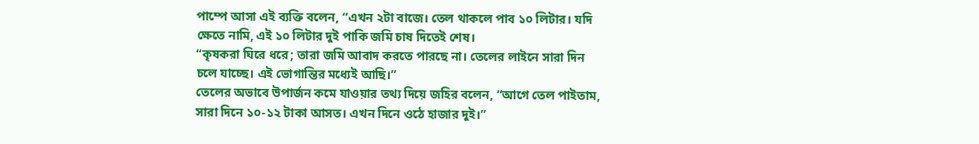পাম্পে আসা এই ব্যক্তি বলেন, “এখন ২টা বাজে। তেল থাকলে পাব ১০ লিটার। যদি ক্ষেতে নামি, এই ১০ লিটার দুই পাকি জমি চাষ দিতেই শেষ।
“কৃষকরা ঘিরে ধরে; তারা জমি আবাদ করতে পারছে না। তেলের লাইনে সারা দিন চলে যাচ্ছে। এই ভোগান্তির মধ্যেই আছি।”
তেলের অভাবে উপার্জন কমে যাওয়ার তথ্য দিয়ে জহির বলেন, “আগে তেল পাইতাম, সারা দিনে ১০-১২ টাকা আসত। এখন দিনে ওঠে হাজার দুই।”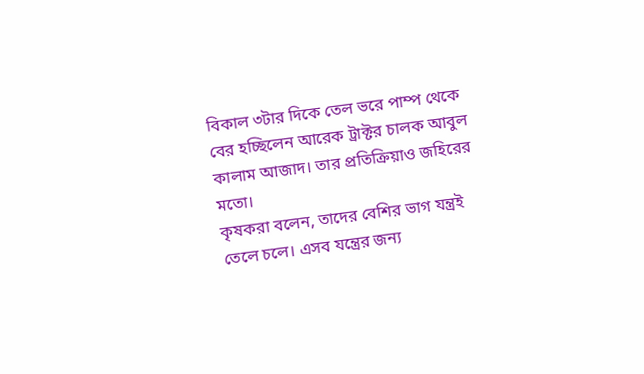বিকাল ৩টার দিকে তেল ভরে পাম্প থেকে বের হচ্ছিলেন আরেক ট্রাক্টর চালক আবুল কালাম আজাদ। তার প্রতিক্রিয়াও জহিরের মতো।
কৃষকরা বলেন, তাদের বেশির ভাগ যন্ত্রই তেলে চলে। এসব যন্ত্রের জন্য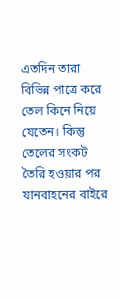এতদিন তারা বিভিন্ন পাত্রে করে তেল কিনে নিয়ে যেতেন। কিন্তু তেলের সংকট তৈরি হওয়ার পর যানবাহনের বাইরে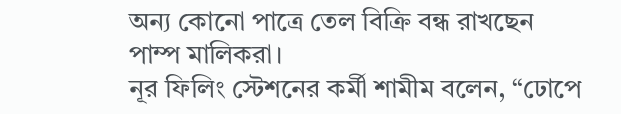অন্য কোনো পাত্রে তেল বিক্রি বন্ধ রাখছেন পাম্প মালিকরা।
নূর ফিলিং স্টেশনের কর্মী শামীম বলেন, “ঢোপে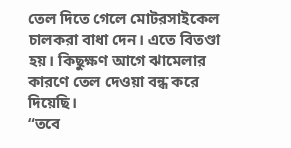তেল দিতে গেলে মোটরসাইকেল চালকরা বাধা দেন। এতে বিতণ্ডা হয়। কিছুক্ষণ আগে ঝামেলার কারণে তেল দেওয়া বন্ধ করে দিয়েছি।
“তবে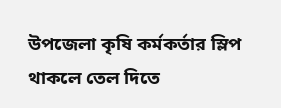উপজেলা কৃষি কর্মকর্তার স্লিপ থাকলে তেল দিতে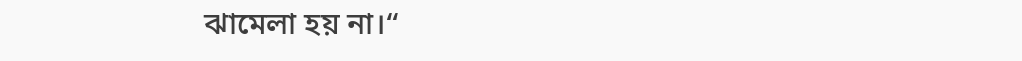ঝামেলা হয় না।“